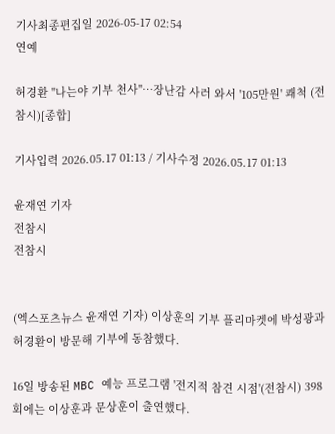기사최종편집일 2026-05-17 02:54
연예

허경환 "나는야 기부 천사"…장난감 사러 와서 '105만원' 쾌척 (전참시)[종합]

기사입력 2026.05.17 01:13 / 기사수정 2026.05.17 01:13

윤재연 기자
전참시
전참시


(엑스포츠뉴스 윤재연 기자) 이상훈의 기부 플리마켓에 박성광과 허경환이 방문해 기부에 동참했다.

16일 방송된 MBC 예능 프로그램 '전지적 참견 시점'(전참시) 398회에는 이상훈과 문상훈이 출연했다.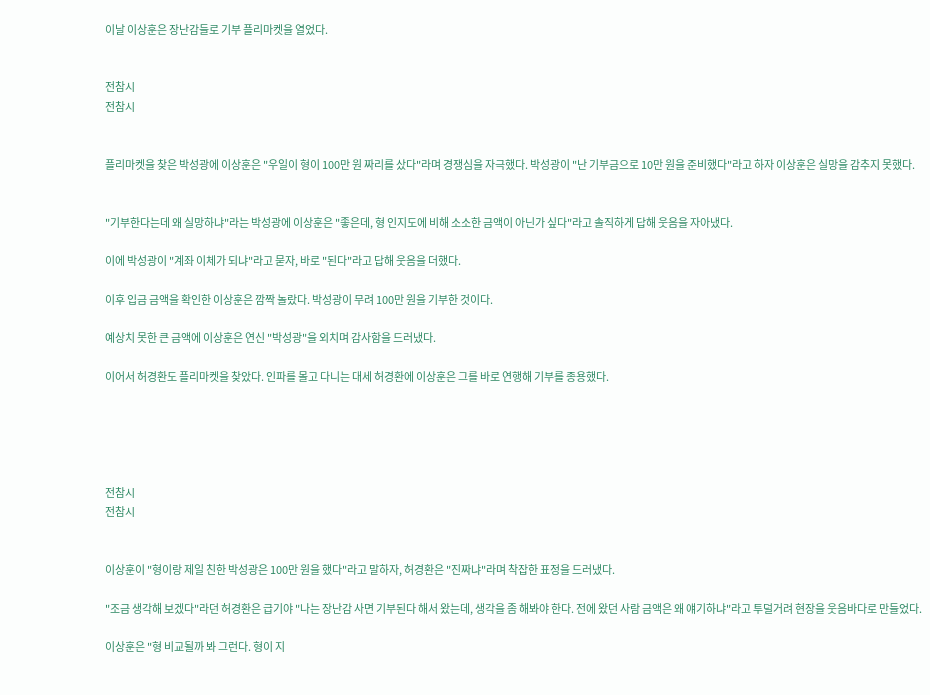이날 이상훈은 장난감들로 기부 플리마켓을 열었다.


전참시
전참시


플리마켓을 찾은 박성광에 이상훈은 "우일이 형이 100만 원 짜리를 샀다"라며 경쟁심을 자극했다. 박성광이 "난 기부금으로 10만 원을 준비했다"라고 하자 이상훈은 실망을 감추지 못했다.


"기부한다는데 왜 실망하냐"라는 박성광에 이상훈은 "좋은데, 형 인지도에 비해 소소한 금액이 아닌가 싶다"라고 솔직하게 답해 웃음을 자아냈다.

이에 박성광이 "계좌 이체가 되냐"라고 묻자, 바로 "된다"라고 답해 웃음을 더했다.

이후 입금 금액을 확인한 이상훈은 깜짝 놀랐다. 박성광이 무려 100만 원을 기부한 것이다.

예상치 못한 큰 금액에 이상훈은 연신 "박성광"을 외치며 감사함을 드러냈다.

이어서 허경환도 플리마켓을 찾았다. 인파를 몰고 다니는 대세 허경환에 이상훈은 그를 바로 연행해 기부를 종용했다.





전참시
전참시


이상훈이 "형이랑 제일 친한 박성광은 100만 원을 했다"라고 말하자, 허경환은 "진짜냐"라며 착잡한 표정을 드러냈다.

"조금 생각해 보겠다"라던 허경환은 급기야 "나는 장난감 사면 기부된다 해서 왔는데, 생각을 좀 해봐야 한다. 전에 왔던 사람 금액은 왜 얘기하냐"라고 투덜거려 현장을 웃음바다로 만들었다.

이상훈은 "형 비교될까 봐 그런다. 형이 지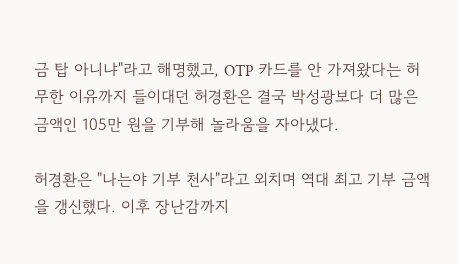금 탑 아니냐"라고 해명했고, OTP 카드를 안 가져왔다는 허무한 이유까지 들이대던 허경환은 결국 박성광보다 더 많은 금액인 105만 원을 기부해 놀라움을 자아냈다.

허경환은 "나는야 기부 천사"라고 외치며 역대 최고 기부 금액을 갱신했다. 이후 장난감까지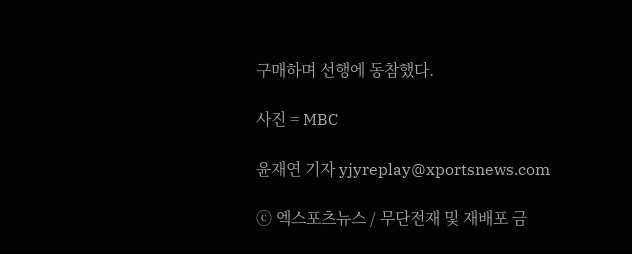구매하며 선행에 동참했다.

사진 = MBC

윤재연 기자 yjyreplay@xportsnews.com

ⓒ 엑스포츠뉴스 / 무단전재 및 재배포 금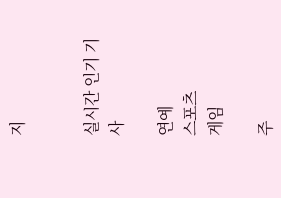지


실시간 인기 기사

연예
스포츠
게임

주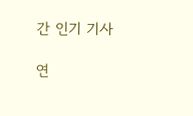간 인기 기사

연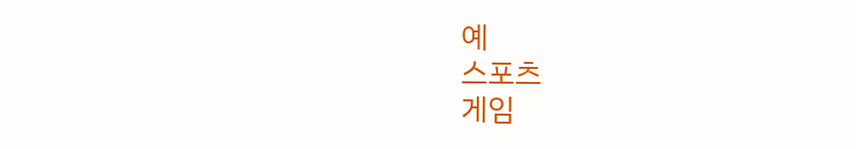예
스포츠
게임